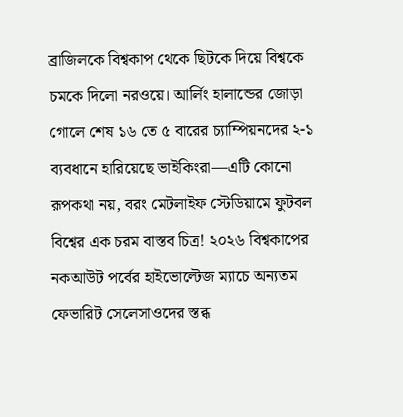ব্রাজিলকে বিশ্বকাপ থেকে ছিটকে দিয়ে বিশ্বকে চমকে দিলো নরওয়ে। আর্লিং হালান্ডের জোড়া গোলে শেষ ১৬ তে ৫ বারের চ্যাম্পিয়নদের ২-১ ব্যবধানে হারিয়েছে ভাইকিংরা—এটি কোনো রূপকথা নয়, বরং মেটলাইফ স্টেডিয়ামে ফুটবল বিশ্বের এক চরম বাস্তব চিত্র! ২০২৬ বিশ্বকাপের নকআউট পর্বের হাইভোল্টেজ ম্যাচে অন্যতম ফেভারিট সেলেসাওদের স্তব্ধ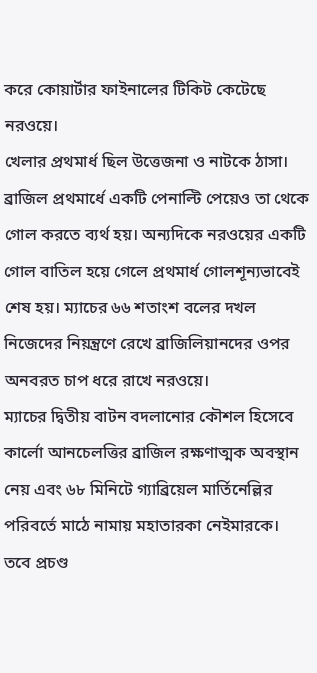করে কোয়ার্টার ফাইনালের টিকিট কেটেছে নরওয়ে।
খেলার প্রথমার্ধ ছিল উত্তেজনা ও নাটকে ঠাসা। ব্রাজিল প্রথমার্ধে একটি পেনাল্টি পেয়েও তা থেকে গোল করতে ব্যর্থ হয়। অন্যদিকে নরওয়ের একটি গোল বাতিল হয়ে গেলে প্রথমার্ধ গোলশূন্যভাবেই শেষ হয়। ম্যাচের ৬৬ শতাংশ বলের দখল নিজেদের নিয়ন্ত্রণে রেখে ব্রাজিলিয়ানদের ওপর অনবরত চাপ ধরে রাখে নরওয়ে।
ম্যাচের দ্বিতীয় বাটন বদলানোর কৌশল হিসেবে কার্লো আনচেলত্তির ব্রাজিল রক্ষণাত্মক অবস্থান নেয় এবং ৬৮ মিনিটে গ্যাব্রিয়েল মার্তিনেল্লির পরিবর্তে মাঠে নামায় মহাতারকা নেইমারকে। তবে প্রচণ্ড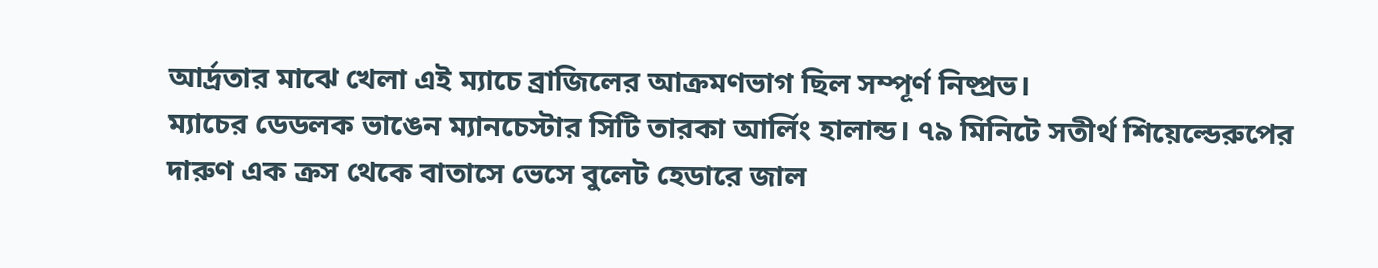আর্দ্রতার মাঝে খেলা এই ম্যাচে ব্রাজিলের আক্রমণভাগ ছিল সম্পূর্ণ নিষ্প্রভ।
ম্যাচের ডেডলক ভাঙেন ম্যানচেস্টার সিটি তারকা আর্লিং হালান্ড। ৭৯ মিনিটে সতীর্থ শিয়েল্ডেরুপের দারুণ এক ক্রস থেকে বাতাসে ভেসে বুলেট হেডারে জাল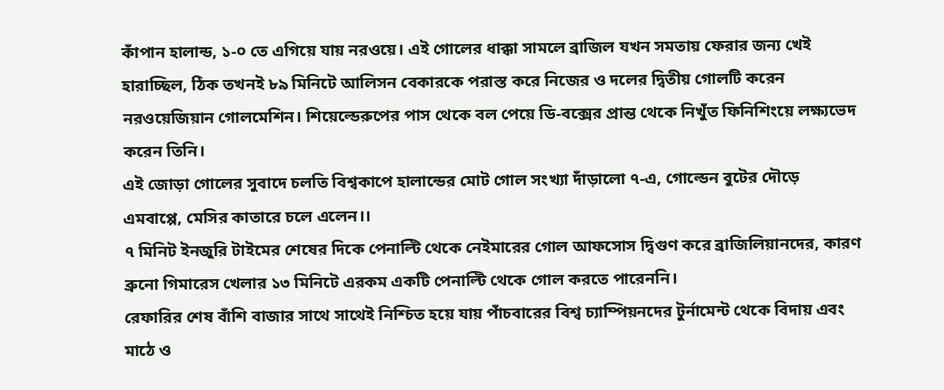কাঁপান হালান্ড, ১-০ তে এগিয়ে যায় নরওয়ে। এই গোলের ধাক্কা সামলে ব্রাজিল যখন সমতায় ফেরার জন্য খেই হারাচ্ছিল, ঠিক তখনই ৮৯ মিনিটে আলিসন বেকারকে পরাস্ত করে নিজের ও দলের দ্বিতীয় গোলটি করেন নরওয়েজিয়ান গোলমেশিন। শিয়েল্ডেরুপের পাস থেকে বল পেয়ে ডি-বক্সের প্রান্ত থেকে নিখুঁত ফিনিশিংয়ে লক্ষ্যভেদ করেন তিনি।
এই জোড়া গোলের সুবাদে চলতি বিশ্বকাপে হালান্ডের মোট গোল সংখ্যা দাঁড়ালো ৭-এ, গোল্ডেন বুটের দৌড়ে এমবাপ্পে, মেসির কাতারে চলে এলেন।।
৭ মিনিট ইনজুরি টাইমের শেষের দিকে পেনাল্টি থেকে নেইমারের গোল আফসোস দ্বিগুণ করে ব্রাজিলিয়ানদের, কারণ ব্রুনো গিমারেস খেলার ১৩ মিনিটে এরকম একটি পেনাল্টি থেকে গোল করতে পারেননি।
রেফারির শেষ বাঁশি বাজার সাথে সাথেই নিশ্চিত হয়ে যায় পাঁচবারের বিশ্ব চ্যাম্পিয়নদের টুর্নামেন্ট থেকে বিদায় এবং মাঠে ও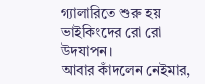গ্যালারিতে শুরু হয় ভাইকিংদের রো রো উদযাপন।
আবার কাঁদলেন নেইমার,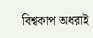বিশ্বকাপ অধরাই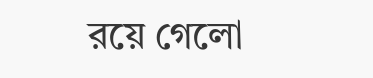রয়ে গেলো